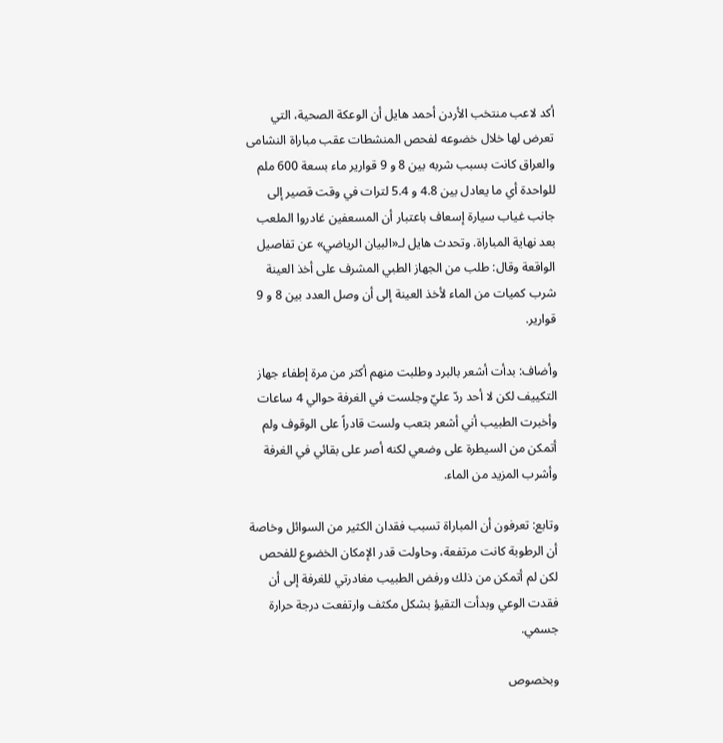أكد لاعب منتخب الأردن أحمد هايل أن الوعكة الصحية، التي تعرض لها خلال خضوعه لفحص المنشطات عقب مباراة النشامى والعراق كانت بسبب شربه بين 8 و 9 قوارير ماء بسعة 600 ملم للواحدة أي ما يعادل بين 4.8 و 5.4 لترات في وقت قصير إلى جانب غياب سيارة إسعاف باعتبار أن المسعفين غادروا الملعب بعد نهاية المباراة. وتحدث هايل لـ«البيان الرياضي» عن تفاصيل الواقعة وقال: طلب من الجهاز الطبي المشرف على أخذ العينة شرب كميات من الماء لأخذ العينة إلى أن وصل العدد بين 8 و 9 قوارير.

وأضاف: بدأت أشعر بالبرد وطلبت منهم أكثر من مرة إطفاء جهاز التكييف لكن لا أحد ردّ عليّ وجلست في الغرفة حوالي 4 ساعات وأخبرت الطبيب أني أشعر بتعب ولست قادراً على الوقوف ولم أتمكن من السيطرة على وضعي لكنه أصر على بقائي في الغرفة وأشرب المزيد من الماء.

وتابع: تعرفون أن المباراة تسبب فقدان الكثير من السوائل وخاصة أن الرطوبة كانت مرتفعة، وحاولت قدر الإمكان الخضوع للفحص لكن لم أتمكن من ذلك ورفض الطبيب مغادرتي للغرفة إلى أن فقدت الوعي وبدأت التقيؤ بشكل مكثف وارتفعت درجة حرارة جسمي.

وبخصوص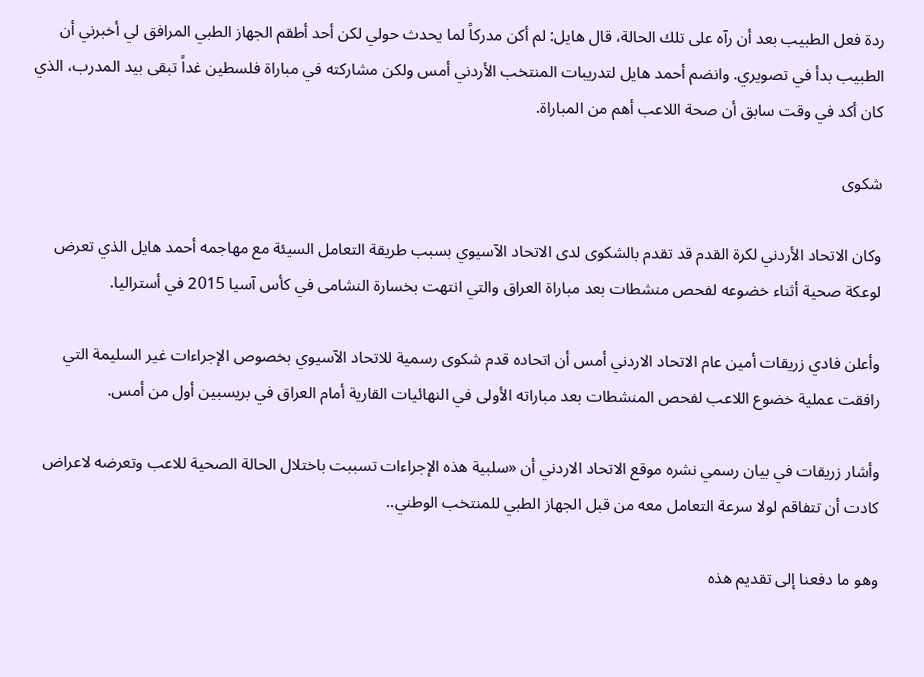ردة فعل الطبيب بعد أن رآه على تلك الحالة، قال هايل: لم أكن مدركاً لما يحدث حولي لكن أحد أطقم الجهاز الطبي المرافق لي أخبرني أن الطبيب بدأ في تصويري. وانضم أحمد هايل لتدريبات المنتخب الأردني أمس ولكن مشاركته في مباراة فلسطين غداً تبقى بيد المدرب، الذي كان أكد في وقت سابق أن صحة اللاعب أهم من المباراة.

شكوى

وكان الاتحاد الأردني لكرة القدم قد تقدم بالشكوى لدى الاتحاد الآسيوي بسبب طريقة التعامل السيئة مع مهاجمه أحمد هايل الذي تعرض لوعكة صحية أثناء خضوعه لفحص منشطات بعد مباراة العراق والتي انتهت بخسارة النشامى في كأس آسيا 2015 في أستراليا.

وأعلن فادي زريقات أمين عام الاتحاد الاردني أمس أن اتحاده قدم شكوى رسمية للاتحاد الآسيوي بخصوص الإجراءات غير السليمة التي رافقت عملية خضوع اللاعب لفحص المنشطات بعد مباراته الأولى في النهائيات القارية أمام العراق في بريسبين أول من أمس.

وأشار زريقات في بيان رسمي نشره موقع الاتحاد الاردني أن «سلبية هذه الإجراءات تسببت باختلال الحالة الصحية للاعب وتعرضه لاعراض كادت أن تتفاقم لولا سرعة التعامل معه من قبل الجهاز الطبي للمنتخب الوطني..

وهو ما دفعنا إلى تقديم هذه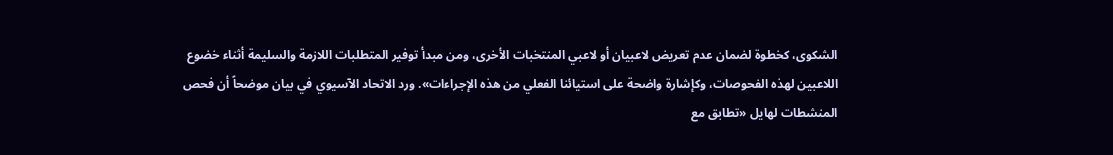الشكوى، كخطوة لضمان عدم تعريض لاعبيان أو لاعبي المنتخبات الأخرى، ومن مبدأ توفير المتطلبات اللازمة والسليمة أثناء خضوع اللاعبين لهذه الفحوصات، وكإشارة واضحة على استيائنا الفعلي من هذه الإجراءات». ورد الاتحاد الآسيوي في بيان موضحاً أن فحص المنشطات لهايل «تطابق مع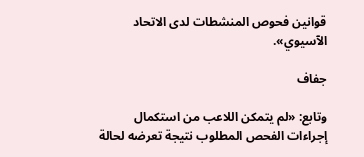قوانين فحوص المنشطات لدى الاتحاد الآسيوي».

جفاف

وتابع: «لم يتمكن اللاعب من استكمال إجراءات الفحص المطلوب نتيجة تعرضه لحالة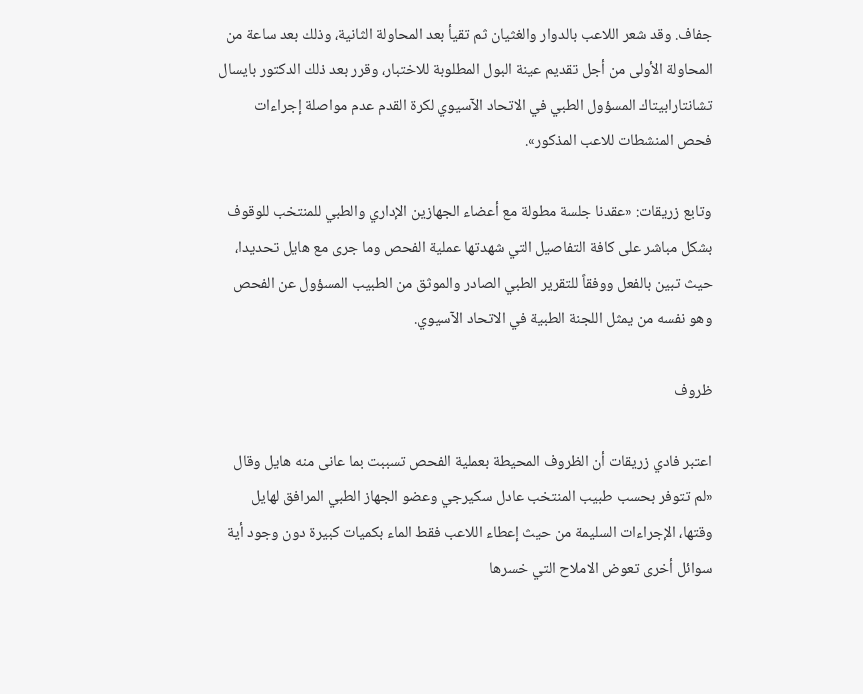جفاف. وقد شعر اللاعب بالدوار والغثيان ثم تقيأ بعد المحاولة الثانية، وذلك بعد ساعة من المحاولة الأولى من أجل تقديم عينة البول المطلوبة للاختبار، وقرر بعد ذلك الدكتور بايسال تشانتارابيتاك المسؤول الطبي في الاتحاد الآسيوي لكرة القدم عدم مواصلة إجراءات فحص المنشطات للاعب المذكور».

وتابع زريقات: «عقدنا جلسة مطولة مع أعضاء الجهازين الإداري والطبي للمنتخب للوقوف بشكل مباشر على كافة التفاصيل التي شهدتها عملية الفحص وما جرى مع هايل تحديدا، حيث تبين بالفعل ووفقاً للتقرير الطبي الصادر والموثق من الطبيب المسؤول عن الفحص وهو نفسه من يمثل اللجنة الطبية في الاتحاد الآسيوي.

ظروف

اعتبر فادي زريقات أن الظروف المحيطة بعملية الفحص تسببت بما عانى منه هايل وقال «لم تتوفر بحسب طبيب المنتخب عادل سكيرجي وعضو الجهاز الطبي المرافق لهايل وقتها، الإجراءات السليمة من حيث إعطاء اللاعب فقط الماء بكميات كبيرة دون وجود أية سوائل أخرى تعوض الاملاح التي خسرها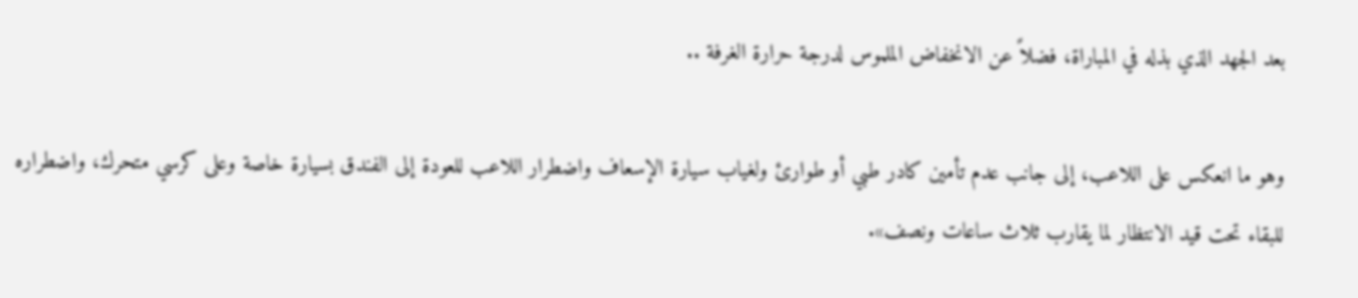بعد الجهد الذي بذله في المباراة، فضلاً عن الانخفاض الملموس لدرجة حرارة الغرفة ..

وهو ما انعكس على اللاعب، إلى جانب عدم تأمين كادر طبي أو طوارئ ولغياب سيارة الإسعاف واضطرار اللاعب للعودة إلى الفندق بسيارة خاصة وعلى كرسي متحرك، واضطراره للبقاء تحت قيد الانتظار لما يقارب ثلاث ساعات ونصف».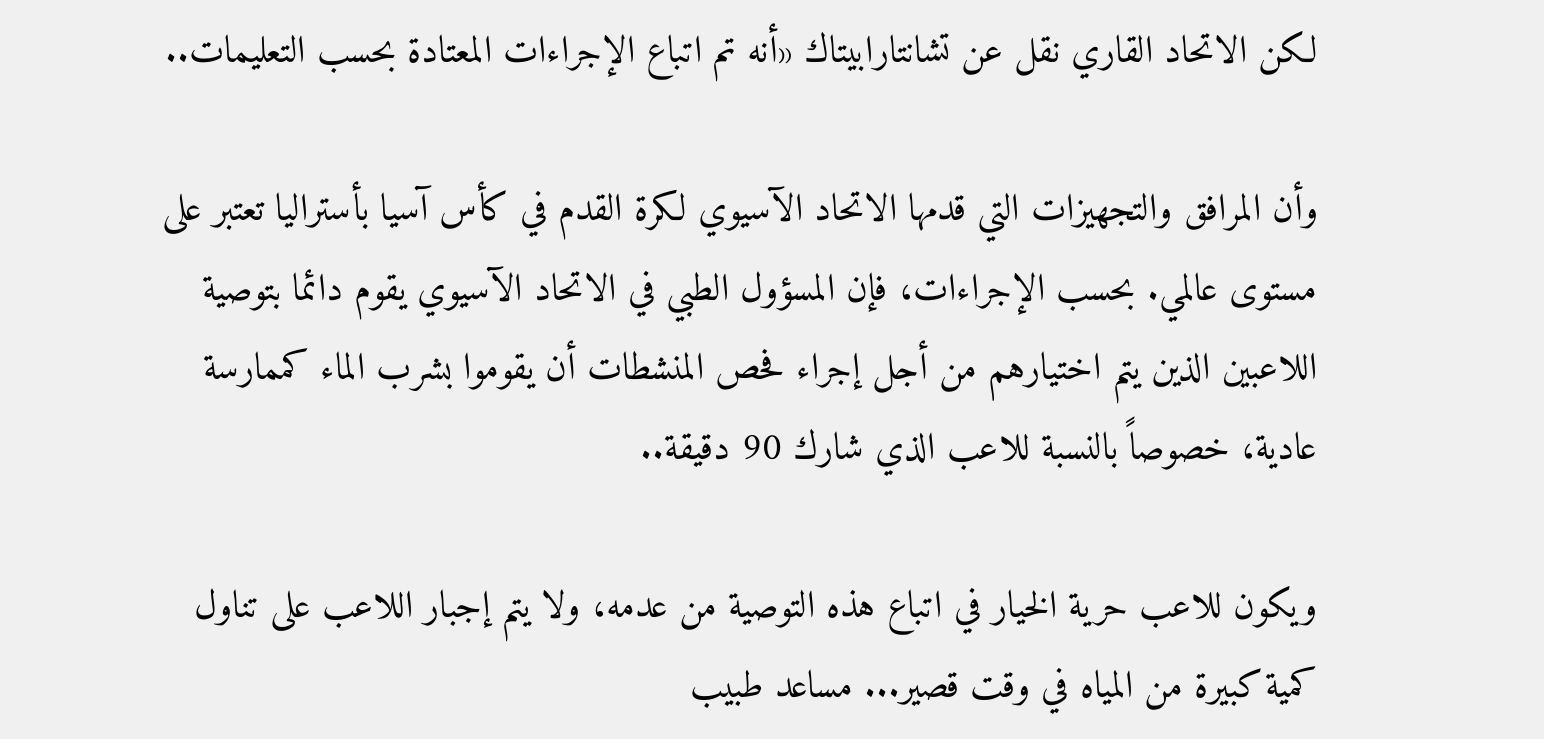لكن الاتحاد القاري نقل عن تشانتارابيتاك «أنه تم اتباع الإجراءات المعتادة بحسب التعليمات..

وأن المرافق والتجهيزات التي قدمها الاتحاد الآسيوي لكرة القدم في كأس آسيا بأستراليا تعتبر على مستوى عالمي. بحسب الإجراءات، فإن المسؤول الطبي في الاتحاد الآسيوي يقوم دائما بتوصية اللاعبين الذين يتم اختيارهم من أجل إجراء فحص المنشطات أن يقوموا بشرب الماء كممارسة عادية، خصوصاً بالنسبة للاعب الذي شارك 90 دقيقة..

ويكون للاعب حرية الخيار في اتباع هذه التوصية من عدمه، ولا يتم إجبار اللاعب على تناول كمية كبيرة من المياه في وقت قصير... مساعد طبيب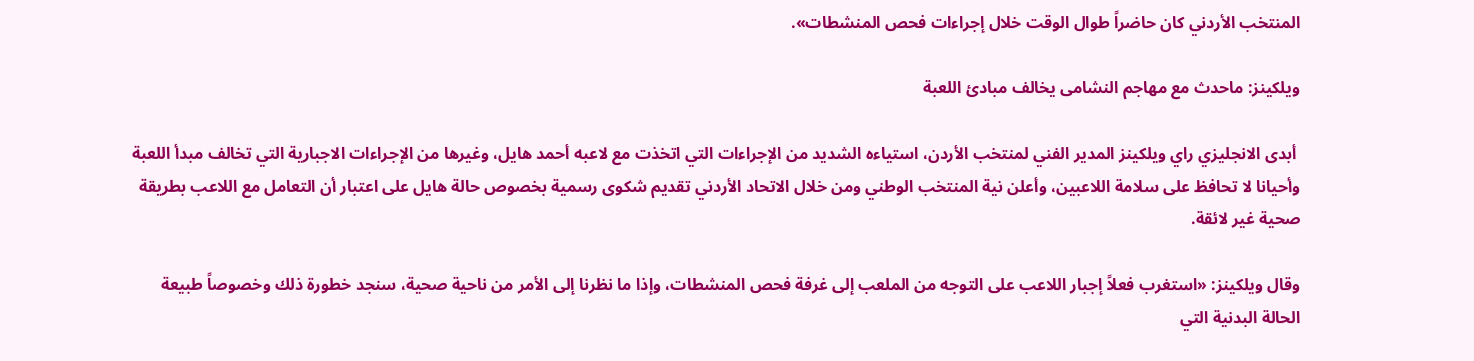المنتخب الأردني كان حاضراً طوال الوقت خلال إجراءات فحص المنشطات».

ويلكينز: ماحدث مع مهاجم النشامى يخالف مبادئ اللعبة

 أبدى الانجليزي راي ويلكينز المدير الفني لمنتخب الأردن، استياءه الشديد من الإجراءات التي اتخذت مع لاعبه أحمد هايل، وغيرها من الإجراءات الاجبارية التي تخالف مبدأ اللعبة وأحيانا لا تحافظ على سلامة اللاعبين، وأعلن نية المنتخب الوطني ومن خلال الاتحاد الأردني تقديم شكوى رسمية بخصوص حالة هايل على اعتبار أن التعامل مع اللاعب بطريقة صحية غير لائقة.

وقال ويلكينز: «استغرب فعلاً إجبار اللاعب على التوجه من الملعب إلى غرفة فحص المنشطات، وإذا ما نظرنا إلى الأمر من ناحية صحية، سنجد خطورة ذلك وخصوصاً طبيعة الحالة البدنية التي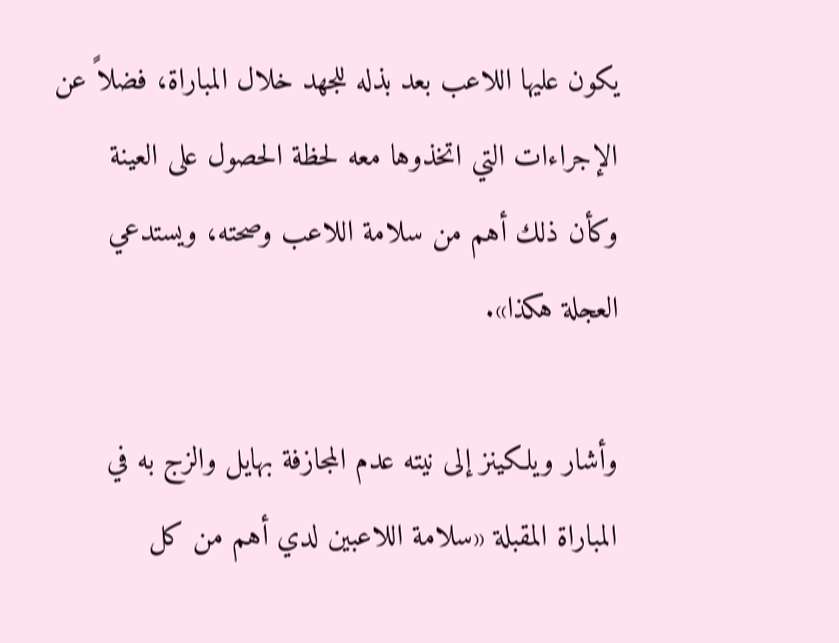يكون عليها اللاعب بعد بذله للجهد خلال المباراة، فضلاً عن الإجراءات التي اتخذوها معه لحظة الحصول على العينة وكأن ذلك أهم من سلامة اللاعب وصحته، ويستدعي العجلة هكذا».

وأشار ويلكينز إلى نيته عدم المجازفة بهايل والزج به في المباراة المقبلة «سلامة اللاعبين لدي أهم من كل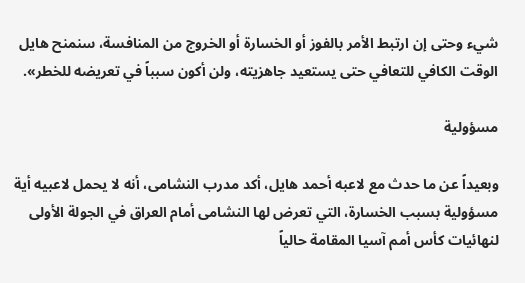شيء وحتى إن ارتبط الأمر بالفوز أو الخسارة أو الخروج من المنافسة، سنمنح هايل الوقت الكافي للتعافي حتى يستعيد جاهزيته، ولن أكون سبباً في تعريضه للخطر».

مسؤولية

وبعيداً عن ما حدث مع لاعبه أحمد هايل، أكد مدرب النشامى، أنه لا يحمل لاعبيه أية مسؤولية بسبب الخسارة، التي تعرض لها النشامى أمام العراق في الجولة الأولى لنهائيات كأس أمم آسيا المقامة حالياً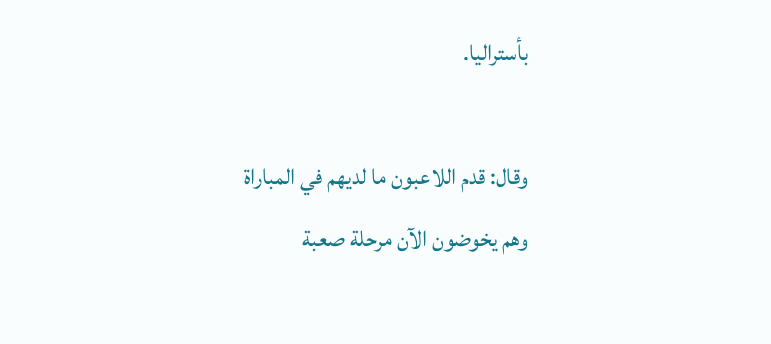بأستراليا.

وقال: قدم اللاعبون ما لديهم في المباراة وهم يخوضون الآن مرحلة صعبة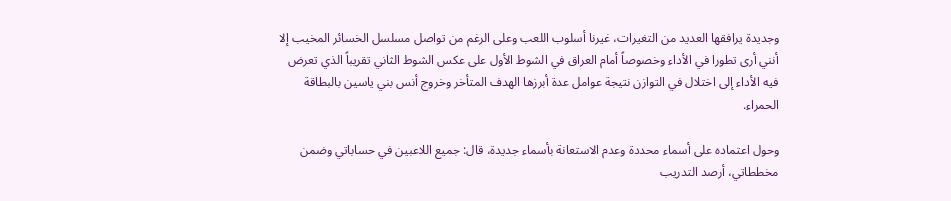وجديدة يرافقها العديد من التغيرات، غيرنا أسلوب اللعب وعلى الرغم من تواصل مسلسل الخسائر المخيب إلا أنني أرى تطورا في الأداء وخصوصاً أمام العراق في الشوط الأول على عكس الشوط الثاني تقريباً الذي تعرض فيه الأداء إلى اختلال في التوازن نتيجة عوامل عدة أبرزها الهدف المتأخر وخروج أنس بني ياسين بالبطاقة الحمراء.

وحول اعتماده على أسماء محددة وعدم الاستعانة بأسماء جديدة، قال: جميع اللاعبين في حساباتي وضمن مخططاتي، أرصد التدريب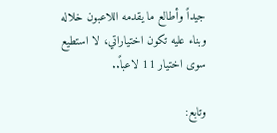جيداً وأطالع ما يقدمه اللاعبون خلاله وبناء عليه تكون اختياراتي، لا استطيع سوى اختيار 11 لاعباً..

وتابع: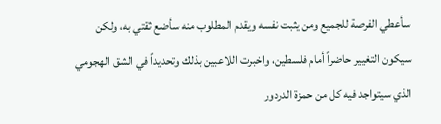سأعطي الفرصة للجميع ومن يثبت نفسه ويقدم المطلوب منه سأضع ثقتي به، ولكن سيكون التغيير حاضراً أمام فلسطين، واخبرت اللاعبين بذلك وتحديداً في الشق الهجومي الذي سيتواجد فيه كل من حمزة الدردور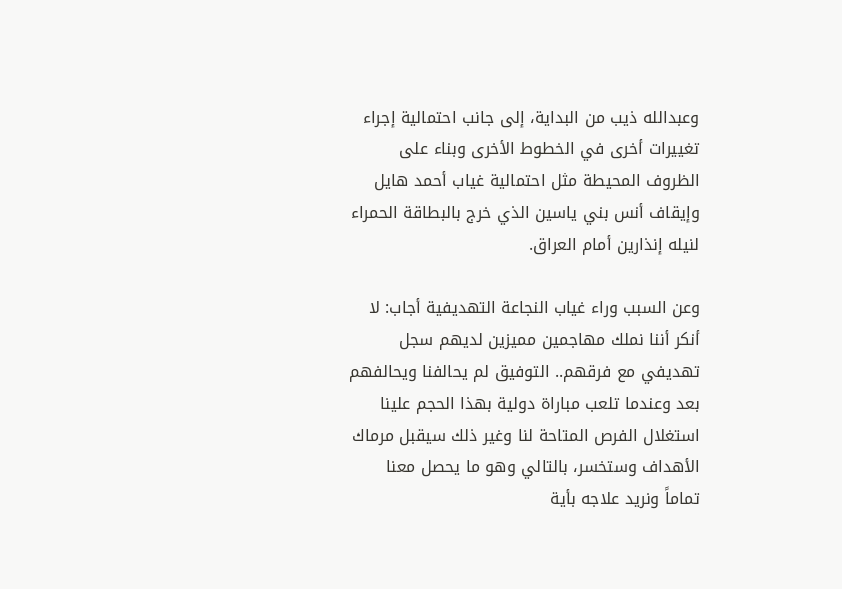وعبدالله ذيب من البداية، إلى جانب احتمالية إجراء تغييرات أخرى في الخطوط الأخرى وبناء على الظروف المحيطة مثل احتمالية غياب أحمد هايل وإيقاف أنس بني ياسين الذي خرج بالبطاقة الحمراء لنيله إنذارين أمام العراق.

وعن السبب وراء غياب النجاعة التهديفية أجاب: لا أنكر أننا نملك مهاجمين مميزين لديهم سجل تهديفي مع فرقهم.. التوفيق لم يحالفنا ويحالفهم بعد وعندما تلعب مباراة دولية بهذا الحجم علينا استغلال الفرص المتاحة لنا وغير ذلك سيقبل مرماك الأهداف وستخسر، بالتالي وهو ما يحصل معنا تماماً ونريد علاجه بأية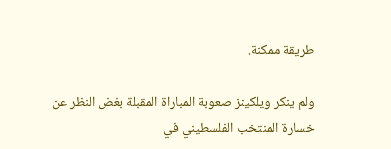طريقة ممكنة.

ولم ينكر ويلكينز صعوبة المباراة المقبلة بغض النظر عن خسارة المنتخب الفلسطيني في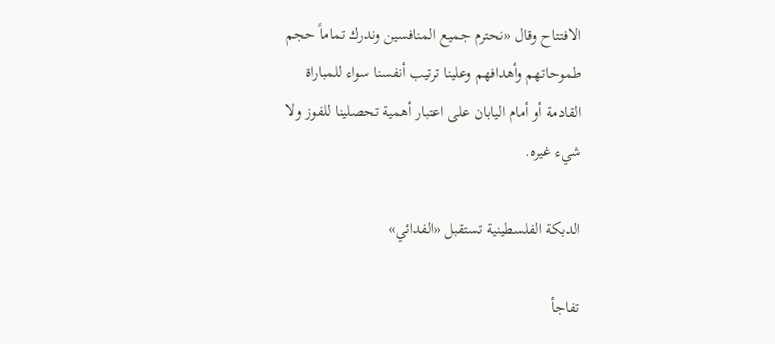الافتتاح وقال «نحترم جميع المنافسين وندرك تماماً حجم طموحاتهم وأهدافهم وعلينا ترتيب أنفسنا سواء للمباراة القادمة أو أمام اليابان على اعتبار أهمية تحصلينا للفوز ولا شيء غيره.

الدبكة الفلسطينية تستقبل «الفدائي»

تفاجأ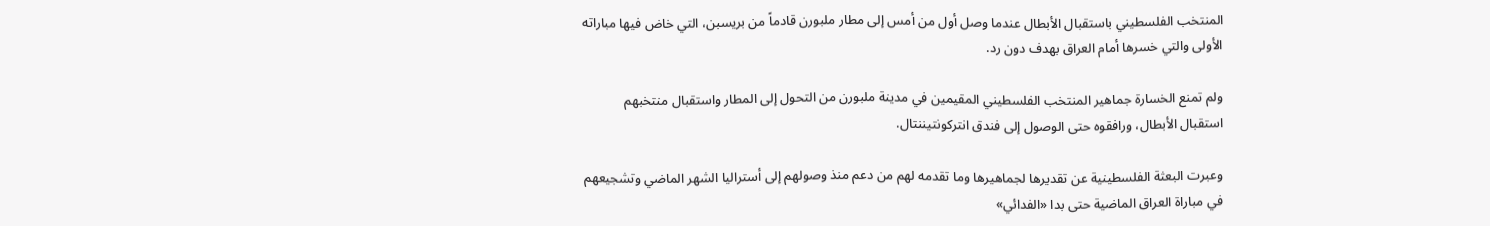المنتخب الفلسطيني باستقبال الأبطال عندما وصل أول من أمس إلى مطار ملبورن قادماً من بريسبن، التي خاض فيها مباراته الأولى والتي خسرها أمام العراق بهدف دون رد.

ولم تمنع الخسارة جماهير المنتخب الفلسطيني المقيمين في مدينة ملبورن من التحول إلى المطار واستقبال منتخبهم استقبال الأبطال، ورافقوه حتى الوصول إلى فندق انتركونتيننتال.

وعبرت البعثة الفلسطينية عن تقديرها لجماهيرها وما تقدمه لهم من دعم منذ وصولهم إلى أستراليا الشهر الماضي وتشجيعهم في مباراة العراق الماضية حتى بدا «الفدائي»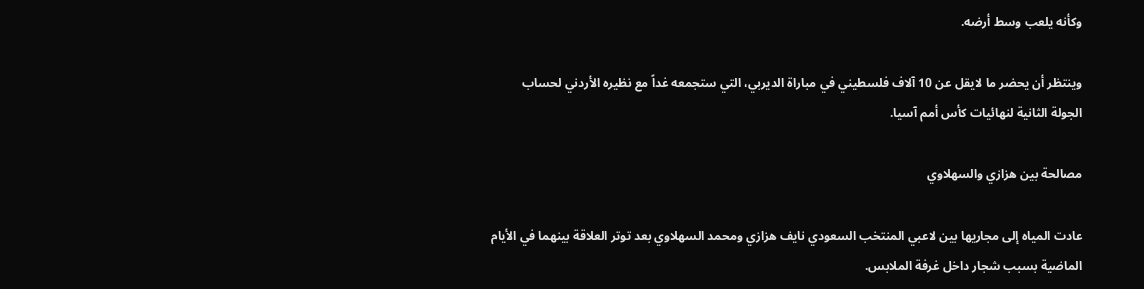وكأنه يلعب وسط أرضه.

وينتظر أن يحضر ما لايقل عن 10 آلاف فلسطيني في مباراة الديربي، التي ستجمعه غداً مع نظيره الأردني لحساب الجولة الثانية لنهائيات كأس أمم آسيا.

مصالحة بين هزازي والسهلاوي

عادت المياه إلى مجاريها بين لاعبي المنتخب السعودي نايف هزازي ومحمد السهلاوي بعد توتر العلاقة بينهما في الأيام الماضية بسبب شجار داخل غرفة الملابس.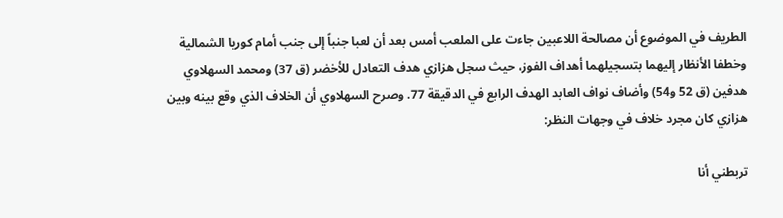الطريف في الموضوع أن مصالحة اللاعبين جاءت على الملعب أمس بعد أن لعبا جنباً إلى جنب أمام كوريا الشمالية وخطفا الأنظار إليهما بتسجيلهما أهداف الفوز، حيث سجل هزازي هدف التعادل للأخضر (ق 37) ومحمد السهلاوي هدفين (ق 52 و54) وأضاف نواف العابد الهدف الرابع في الدقيقة 77. وصرح السهلاوي أن الخلاف الذي وقع بينه وبين هزازي كان مجرد خلاف في وجهات النظر:

تربطني أنا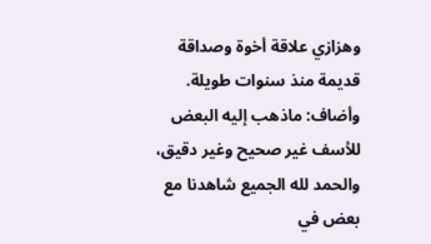وهزازي علاقة أخوة وصداقة قديمة منذ سنوات طويلة. وأضاف: ماذهب إليه البعض للأسف غير صحيح وغير دقيق، والحمد لله الجميع شاهدنا مع بعض في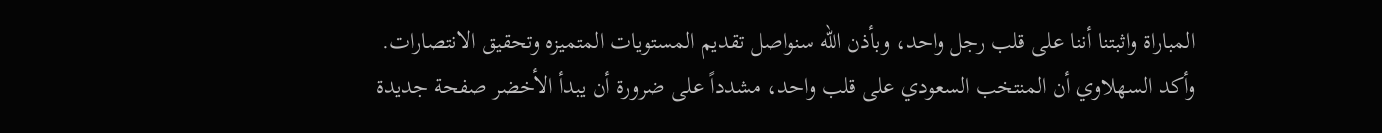المباراة واثبتنا أننا على قلب رجل واحد، وبأذن الله سنواصل تقديم المستويات المتميزه وتحقيق الانتصارات. وأكد السهلاوي أن المنتخب السعودي على قلب واحد، مشدداً على ضرورة أن يبدأ الأخضر صفحة جديدة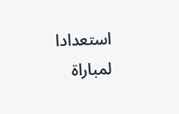استعدادا لمباراة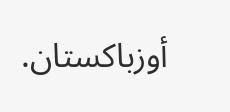أوزباكستان.